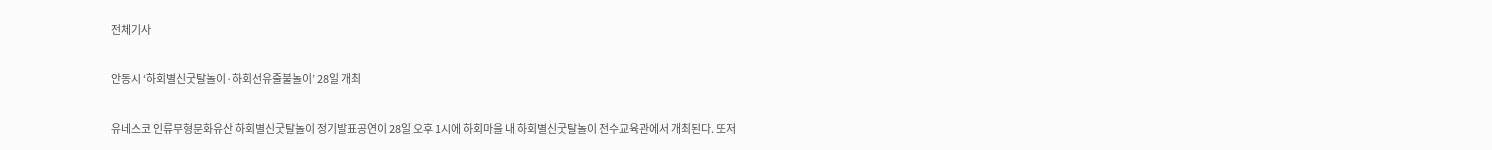전체기사

안동시 ‘하회별신굿탈놀이·하회선유줄불놀이’ 28일 개최

유네스코 인류무형문화유산 하회별신굿탈놀이 정기발표공연이 28일 오후 1시에 하회마을 내 하회별신굿탈놀이 전수교육관에서 개최된다. 또저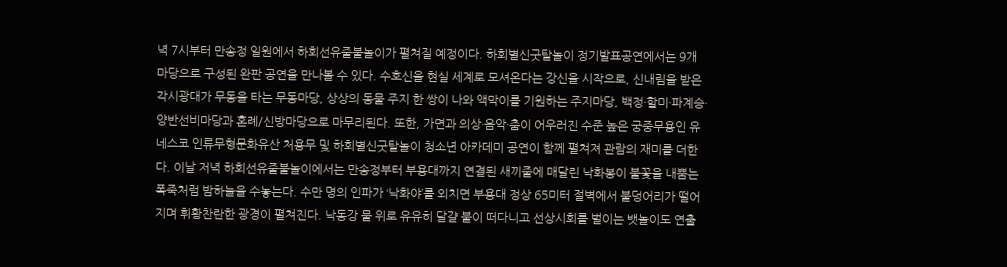녁 7시부터 만송정 일원에서 하회선유줄불놀이가 펼쳐질 예정이다. 하회별신굿탈놀이 정기발표공연에서는 9개 마당으로 구성된 완판 공연을 만나볼 수 있다. 수호신을 현실 세계로 모셔온다는 강신을 시작으로, 신내림을 받은 각시광대가 무동을 타는 무동마당, 상상의 동물 주지 한 쌍이 나와 액막이를 기원하는 주지마당, 백정·할미·파계승·양반선비마당과 혼례/신방마당으로 마무리된다. 또한, 가면과 의상·음악·춤이 어우러진 수준 높은 궁중무용인 유네스코 인류무형문화유산 처용무 및 하회별신굿탈놀이 청소년 아카데미 공연이 함께 펼쳐져 관람의 재미를 더한다. 이날 저녁 하회선유줄불놀이에서는 만송정부터 부용대까지 연결된 새끼줄에 매달린 낙화봉이 불꽃을 내뿜는 폭죽처럼 밤하늘을 수놓는다. 수만 명의 인파가 ‘낙화야’를 외치면 부용대 정상 65미터 절벽에서 불덩어리가 떨어지며 휘황찬란한 광경이 펼쳐진다. 낙동강 물 위로 유유히 달걀 불이 떠다니고 선상시회를 벌이는 뱃놀이도 연출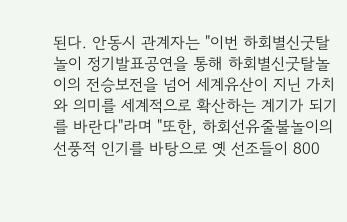된다. 안동시 관계자는 "이번 하회별신굿탈놀이 정기발표공연을 통해 하회별신굿탈놀이의 전승보전을 넘어 세계유산이 지닌 가치와 의미를 세계적으로 확산하는 계기가 되기를 바란다"라며 "또한, 하회선유줄불놀이의 선풍적 인기를 바탕으로 옛 선조들이 800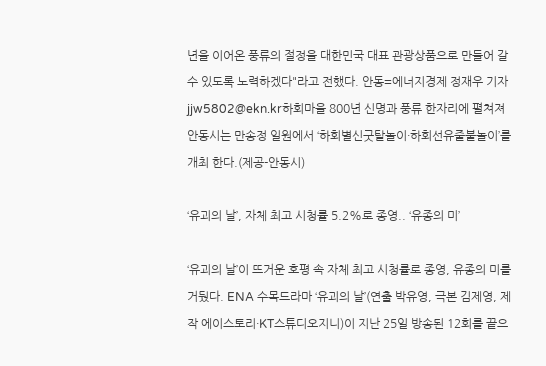년을 이어온 풍류의 절정을 대한민국 대표 관광상품으로 만들어 갈 수 있도록 노력하겠다"라고 전했다. 안동=에너지경제 정재우 기자jjw5802@ekn.kr하회마을 800년 신명과 풍류 한자리에 펼쳐져 안동시는 만송정 일원에서 ‘하회별신굿탈놀이·하회선유줄불놀이’를 개최 한다.(제공-안동시)

‘유괴의 날’, 자체 최고 시청률 5.2%로 종영.. ‘유종의 미’

‘유괴의 날’이 뜨거운 호평 속 자체 최고 시청률로 종영, 유종의 미를 거뒀다. ENA 수목드라마 ‘유괴의 날’(연출 박유영, 극본 김제영, 제작 에이스토리·KT스튜디오지니)이 지난 25일 방송된 12회를 끝으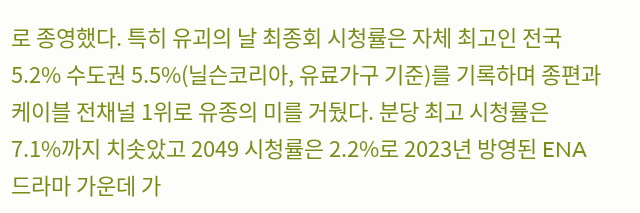로 종영했다. 특히 유괴의 날 최종회 시청률은 자체 최고인 전국 5.2% 수도권 5.5%(닐슨코리아, 유료가구 기준)를 기록하며 종편과 케이블 전채널 1위로 유종의 미를 거뒀다. 분당 최고 시청률은 7.1%까지 치솟았고 2049 시청률은 2.2%로 2023년 방영된 ENA 드라마 가운데 가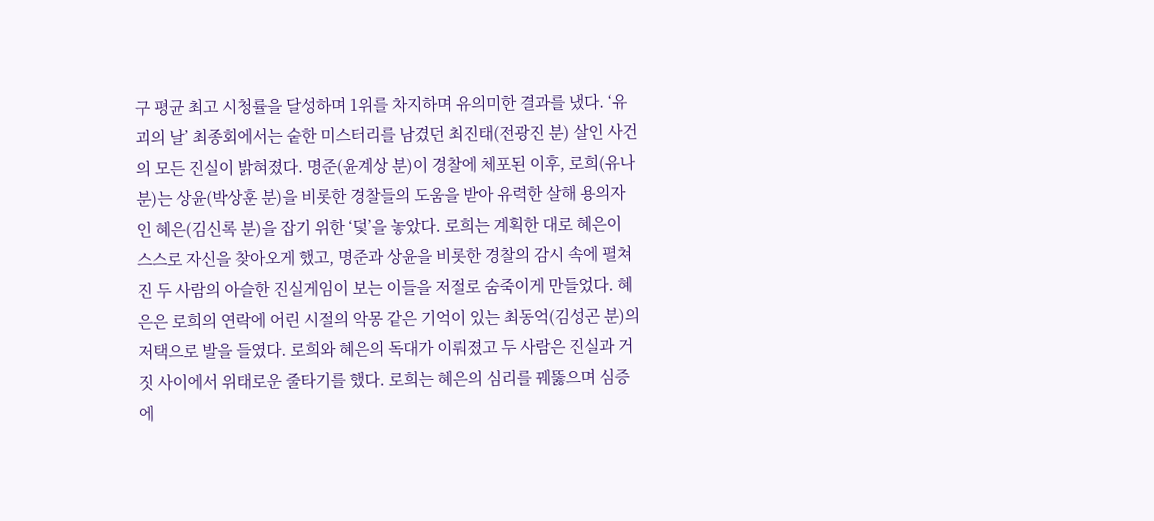구 평균 최고 시청률을 달성하며 1위를 차지하며 유의미한 결과를 냈다. ‘유괴의 날’ 최종회에서는 숱한 미스터리를 남겼던 최진태(전광진 분) 살인 사건의 모든 진실이 밝혀졌다. 명준(윤계상 분)이 경찰에 체포된 이후, 로희(유나 분)는 상윤(박상훈 분)을 비롯한 경찰들의 도움을 받아 유력한 살해 용의자인 혜은(김신록 분)을 잡기 위한 ‘덫’을 놓았다. 로희는 계획한 대로 혜은이 스스로 자신을 찾아오게 했고, 명준과 상윤을 비롯한 경찰의 감시 속에 펼쳐진 두 사람의 아슬한 진실게임이 보는 이들을 저절로 숨죽이게 만들었다. 혜은은 로희의 연락에 어린 시절의 악몽 같은 기억이 있는 최동억(김성곤 분)의 저택으로 발을 들였다. 로희와 혜은의 독대가 이뤄졌고 두 사람은 진실과 거짓 사이에서 위태로운 줄타기를 했다. 로희는 혜은의 심리를 꿰뚫으며 심증에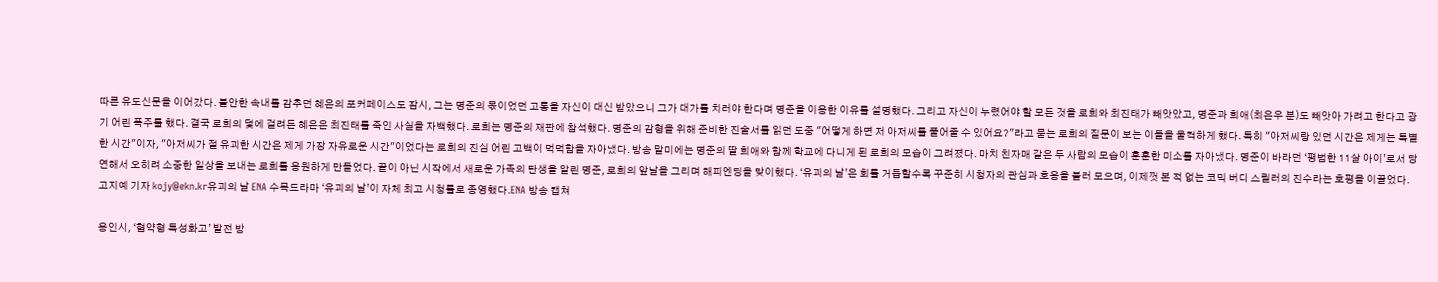따른 유도신문을 이어갔다. 불안한 속내를 감추던 혜은의 포커페이스도 잠시, 그는 명준의 몫이었던 고통을 자신이 대신 받았으니 그가 대가를 치러야 한다며 명준을 이용한 이유를 설명했다. 그리고 자신이 누렸어야 할 모든 것을 로희와 최진태가 빼앗았고, 명준과 희애(최은우 분)도 빼앗아 가려고 한다고 광기 어린 폭주를 했다. 결국 로희의 덫에 걸려든 혜은은 최진태를 죽인 사실을 자백했다. 로희는 명준의 재판에 참석했다. 명준의 감형을 위해 준비한 진술서를 읽던 도중 "어떻게 하면 저 아저씨를 풀어줄 수 있어요?"라고 묻는 로희의 질문이 보는 이들을 울컥하게 했다. 특히 "아저씨랑 있던 시간은 제게는 특별한 시간"이자, "아저씨가 절 유괴한 시간은 제게 가장 자유로운 시간"이었다는 로희의 진심 어린 고백이 먹먹함을 자아냈다. 방송 말미에는 명준의 딸 희애와 함께 학교에 다니게 된 로희의 모습이 그려졌다. 마치 친자매 같은 두 사람의 모습이 훈훈한 미소를 자아냈다. 명준이 바라던 ‘평범한 11살 아이’로서 당연해서 오히려 소중한 일상을 보내는 로희를 응원하게 만들었다. 끝이 아닌 시작에서 새로운 가족의 탄생을 알린 명준, 로희의 앞날을 그리며 해피엔딩을 맞이했다. ‘유괴의 날’은 회를 거듭할수록 꾸준히 시청자의 관심과 호응을 불러 모으며, 이제껏 본 적 없는 코믹 버디 스릴러의 진수라는 호평을 이끌었다. 고지예 기자 kojy@ekn.kr유괴의 날 ENA 수목드라마 ‘유괴의 날’이 자체 최고 시청률로 종영했다.ENA 방송 캡쳐

용인시, ‘협약형 특성화고’ 발전 방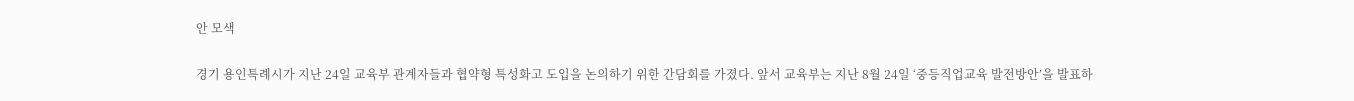안 모색

경기 용인특례시가 지난 24일 교육부 관계자들과 협약형 특성화고 도입을 논의하기 위한 간담회를 가졌다. 앞서 교육부는 지난 8월 24일 ‘중등직업교육 발전방안’을 발표하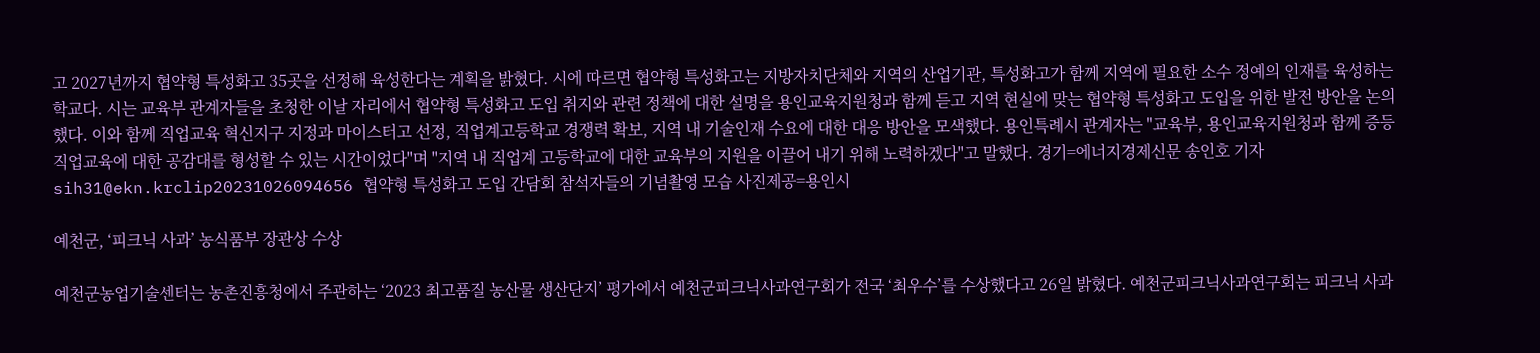고 2027년까지 협약형 특성화고 35곳을 선정해 육성한다는 계획을 밝혔다. 시에 따르면 협약형 특성화고는 지방자치단체와 지역의 산업기관, 특성화고가 함께 지역에 필요한 소수 정예의 인재를 육성하는 학교다. 시는 교육부 관계자들을 초청한 이날 자리에서 협약형 특성화고 도입 취지와 관련 정책에 대한 설명을 용인교육지원청과 함께 듣고 지역 현실에 맞는 협약형 특성화고 도입을 위한 발전 방안을 논의했다. 이와 함께 직업교육 혁신지구 지정과 마이스터고 선정, 직업계고등학교 경쟁력 확보, 지역 내 기술인재 수요에 대한 대응 방안을 모색했다. 용인특례시 관계자는 "교육부, 용인교육지원청과 함께 증등직업교육에 대한 공감대를 형성할 수 있는 시간이었다"며 "지역 내 직업계 고등학교에 대한 교육부의 지원을 이끌어 내기 위해 노력하겠다"고 말했다. 경기=에너지경제신문 송인호 기자 sih31@ekn.krclip20231026094656 협약형 특성화고 도입 간담회 참석자들의 기념촬영 모습 사진제공=용인시

예천군, ‘피크닉 사과’ 농식품부 장관상 수상

예천군농업기술센터는 농촌진흥청에서 주관하는 ‘2023 최고품질 농산물 생산단지’ 평가에서 예천군피크닉사과연구회가 전국 ‘최우수’를 수상했다고 26일 밝혔다. 예천군피크닉사과연구회는 피크닉 사과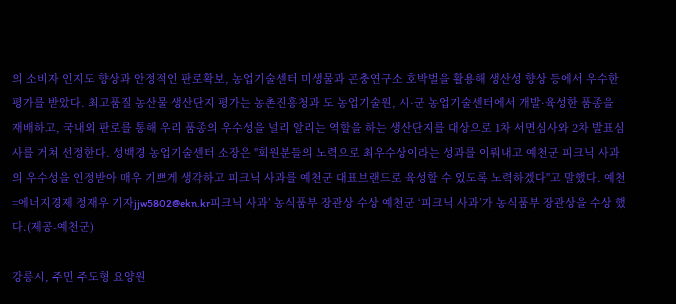의 소비자 인지도 향상과 안정적인 판로확보, 농업기술센터 미생물과 곤충연구소 호박벌을 활용해 생산성 향상 등에서 우수한 평가를 받았다. 최고품질 농산물 생산단지 평가는 농촌진흥청과 도 농업기술원, 시·군 농업기술센터에서 개발·육성한 품종을 재배하고, 국내외 판로를 통해 우리 품종의 우수성을 널리 알리는 역할을 하는 생산단지를 대상으로 1차 서면심사와 2차 발표심사를 거쳐 선정한다. 성백경 농업기술센터 소장은 "회원분들의 노력으로 최우수상이라는 성과를 이뤄내고 예천군 피크닉 사과의 우수성을 인정받아 매우 기쁘게 생각하고 피크닉 사과를 예천군 대표브랜드로 육성할 수 있도록 노력하겠다"고 말했다. 예천=에너지경제 정재우 기자jjw5802@ekn.kr피크닉 사과’ 농식품부 장관상 수상 예천군 ‘피크닉 사과’가 농식품부 장관상을 수상 했다.(제공-예천군)

강릉시, 주민 주도형 요양원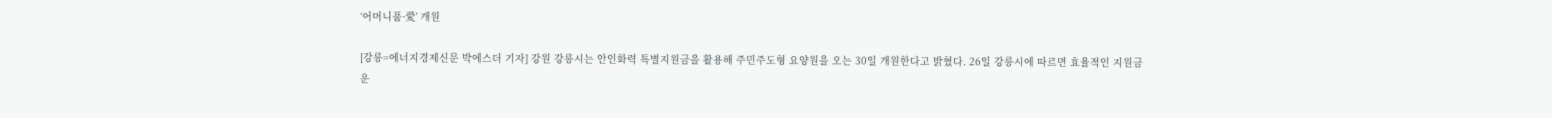‘어머니품·愛’ 개원

[강릉=에너지경제신문 박에스더 기자] 강원 강릉시는 안인화력 특별지원금을 활용해 주민주도형 요양원을 오는 30일 개원한다고 밝혔다. 26일 강릉시에 따르면 효율적인 지원금 운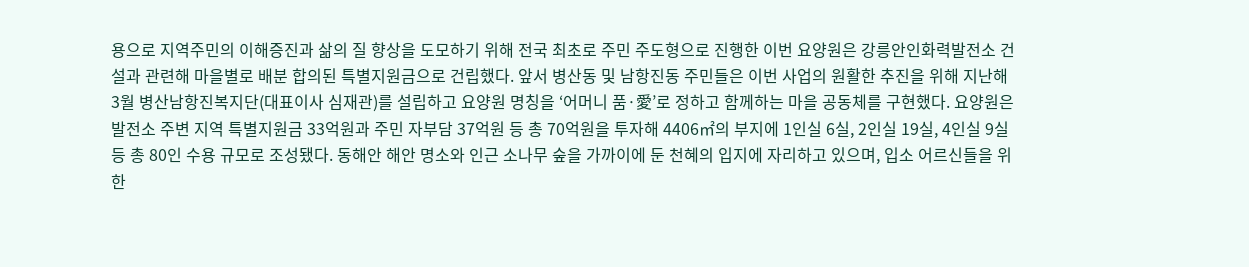용으로 지역주민의 이해증진과 삶의 질 향상을 도모하기 위해 전국 최초로 주민 주도형으로 진행한 이번 요양원은 강릉안인화력발전소 건설과 관련해 마을별로 배분 합의된 특별지원금으로 건립했다. 앞서 병산동 및 남항진동 주민들은 이번 사업의 원활한 추진을 위해 지난해 3월 병산남항진복지단(대표이사 심재관)를 설립하고 요양원 명칭을 ‘어머니 품·愛’로 정하고 함께하는 마을 공동체를 구현했다. 요양원은 발전소 주변 지역 특별지원금 33억원과 주민 자부담 37억원 등 총 70억원을 투자해 4406㎡의 부지에 1인실 6실, 2인실 19실, 4인실 9실 등 총 80인 수용 규모로 조성됐다. 동해안 해안 명소와 인근 소나무 숲을 가까이에 둔 천혜의 입지에 자리하고 있으며, 입소 어르신들을 위한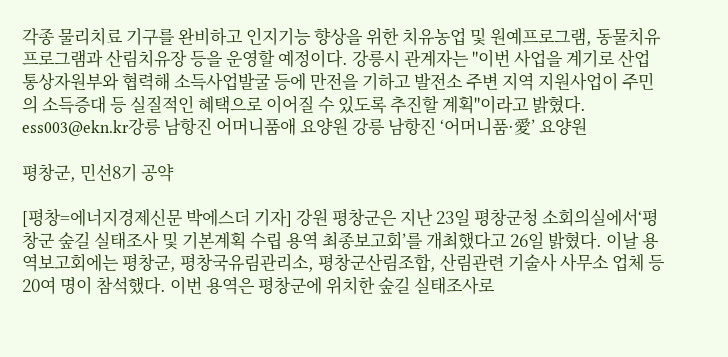각종 물리치료 기구를 완비하고 인지기능 향상을 위한 치유농업 및 원예프로그램, 동물치유프로그램과 산림치유장 등을 운영할 예정이다. 강릉시 관계자는 "이번 사업을 계기로 산업통상자원부와 협력해 소득사업발굴 등에 만전을 기하고 발전소 주변 지역 지원사업이 주민의 소득증대 등 실질적인 혜택으로 이어질 수 있도록 추진할 계획"이라고 밝혔다. ess003@ekn.kr강릉 남항진 어머니품애 요양원 강릉 남항진 ‘어머니품·愛’ 요양원

평창군, 민선8기 공약

[평창=에너지경제신문 박에스더 기자] 강원 평창군은 지난 23일 평창군청 소회의실에서‘평창군 숲길 실태조사 및 기본계획 수립 용역 최종보고회’를 개최했다고 26일 밝혔다. 이날 용역보고회에는 평창군, 평창국유림관리소, 평창군산림조합, 산림관련 기술사 사무소 업체 등 20여 명이 참석했다. 이번 용역은 평창군에 위치한 숲길 실태조사로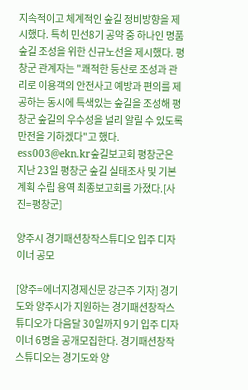지속적이고 체계적인 숲길 정비방향을 제시했다. 특히 민선8기 공약 중 하나인 명품숲길 조성을 위한 신규노선을 제시했다. 평창군 관계자는 "쾌적한 등산로 조성과 관리로 이용객의 안전사고 예방과 편의를 제공하는 동시에 특색있는 숲길을 조성해 평창군 숲길의 우수성을 널리 알릴 수 있도록 만전을 기하겠다"고 했다. ess003@ekn.kr숲길보고회 평창군은 지난 23일 평창군 숲길 실태조사 및 기본계획 수립 용역 최종보고회를 가졌다.[사진=평창군]

양주시 경기패션창작스튜디오 입주 디자이너 공모

[양주=에너지경제신문 강근주 기자] 경기도와 양주시가 지원하는 경기패션창작스튜디오가 다음달 30일까지 9기 입주 디자이너 6명을 공개모집한다. 경기패션창작스튜디오는 경기도와 양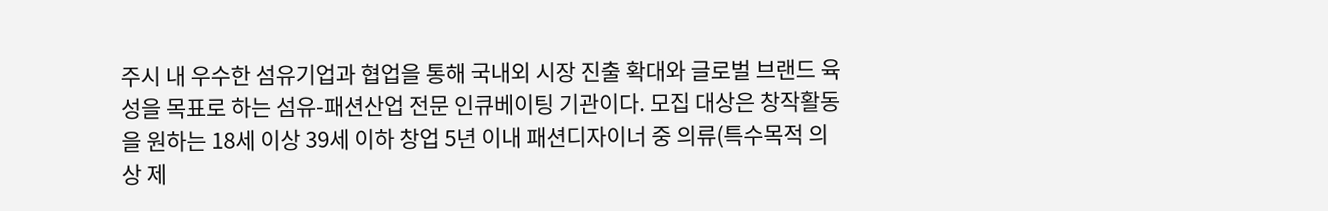주시 내 우수한 섬유기업과 협업을 통해 국내외 시장 진출 확대와 글로벌 브랜드 육성을 목표로 하는 섬유-패션산업 전문 인큐베이팅 기관이다. 모집 대상은 창작활동을 원하는 18세 이상 39세 이하 창업 5년 이내 패션디자이너 중 의류(특수목적 의상 제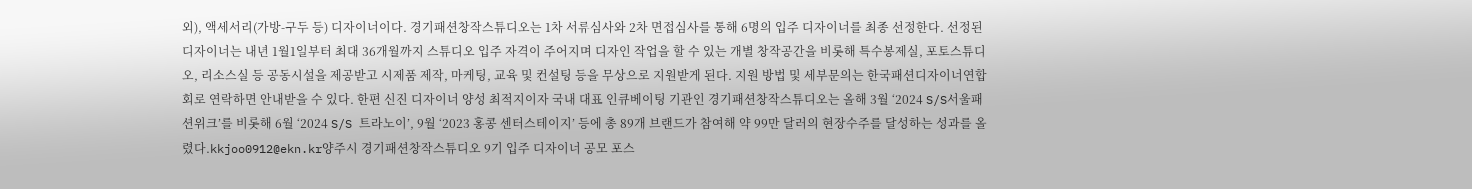외), 액세서리(가방-구두 등) 디자이너이다. 경기패션창작스튜디오는 1차 서류심사와 2차 면접심사를 통해 6명의 입주 디자이너를 최종 선정한다. 선정된 디자이너는 내년 1월1일부터 최대 36개월까지 스튜디오 입주 자격이 주어지며 디자인 작업을 할 수 있는 개별 창작공간을 비롯해 특수봉제실, 포토스튜디오, 리소스실 등 공동시설을 제공받고 시제품 제작, 마케팅, 교육 및 컨설팅 등을 무상으로 지원받게 된다. 지원 방법 및 세부문의는 한국패션디자이너연합회로 연락하면 안내받을 수 있다. 한편 신진 디자이너 양성 최적지이자 국내 대표 인큐베이팅 기관인 경기패션창작스튜디오는 올해 3월 ‘2024 S/S서울패션위크’를 비롯해 6월 ‘2024 S/S 트라노이’, 9월 ‘2023 홍콩 센터스테이지’ 등에 총 89개 브랜드가 참여해 약 99만 달러의 현장수주를 달성하는 성과를 올렸다.kkjoo0912@ekn.kr양주시 경기패션창작스튜디오 9기 입주 디자이너 공모 포스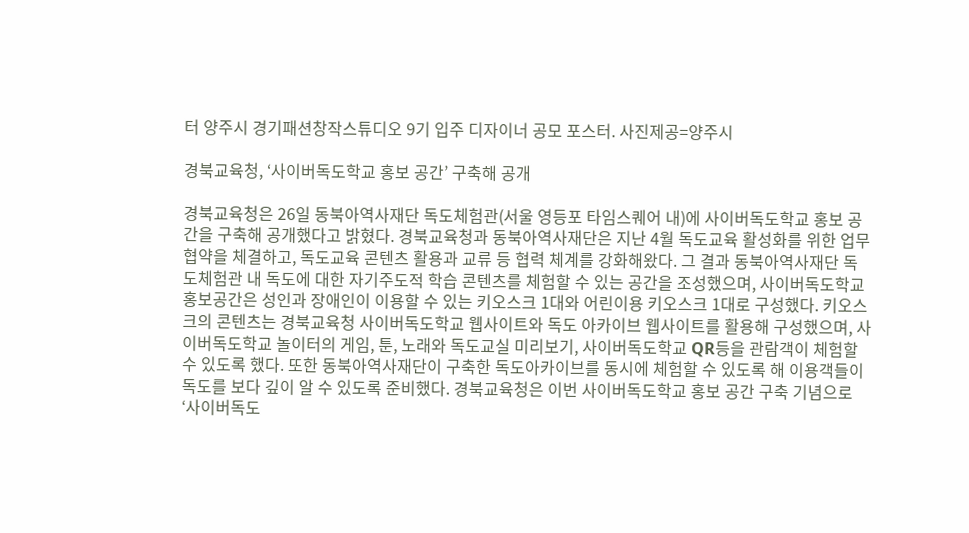터 양주시 경기패션창작스튜디오 9기 입주 디자이너 공모 포스터. 사진제공=양주시

경북교육청, ‘사이버독도학교 홍보 공간’ 구축해 공개

경북교육청은 26일 동북아역사재단 독도체험관(서울 영등포 타임스퀘어 내)에 사이버독도학교 홍보 공간을 구축해 공개했다고 밝혔다. 경북교육청과 동북아역사재단은 지난 4월 독도교육 활성화를 위한 업무협약을 체결하고, 독도교육 콘텐츠 활용과 교류 등 협력 체계를 강화해왔다. 그 결과 동북아역사재단 독도체험관 내 독도에 대한 자기주도적 학습 콘텐츠를 체험할 수 있는 공간을 조성했으며, 사이버독도학교 홍보공간은 성인과 장애인이 이용할 수 있는 키오스크 1대와 어린이용 키오스크 1대로 구성했다. 키오스크의 콘텐츠는 경북교육청 사이버독도학교 웹사이트와 독도 아카이브 웹사이트를 활용해 구성했으며, 사이버독도학교 놀이터의 게임, 툰, 노래와 독도교실 미리보기, 사이버독도학교 QR등을 관람객이 체험할 수 있도록 했다. 또한 동북아역사재단이 구축한 독도아카이브를 동시에 체험할 수 있도록 해 이용객들이 독도를 보다 깊이 알 수 있도록 준비했다. 경북교육청은 이번 사이버독도학교 홍보 공간 구축 기념으로 ‘사이버독도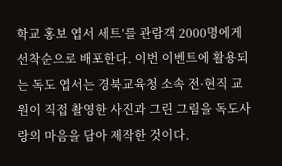학교 홍보 엽서 세트’를 관람객 2000명에게 선착순으로 배포한다. 이번 이벤트에 활용되는 독도 엽서는 경북교육청 소속 전·현직 교원이 직접 촬영한 사진과 그린 그림을 독도사랑의 마음을 담아 제작한 것이다.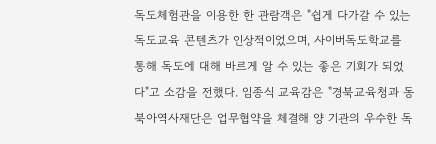독도체험관을 이용한 한 관람객은 "쉽게 다가갈 수 있는 독도교육 콘텐츠가 인상적이었으며, 사이버독도학교를 통해 독도에 대해 바르게 알 수 있는 좋은 기회가 되었다"고 소감을 전했다. 임종식 교육감은 "경북교육청과 동북아역사재단은 업무협약을 체결해 양 기관의 우수한 독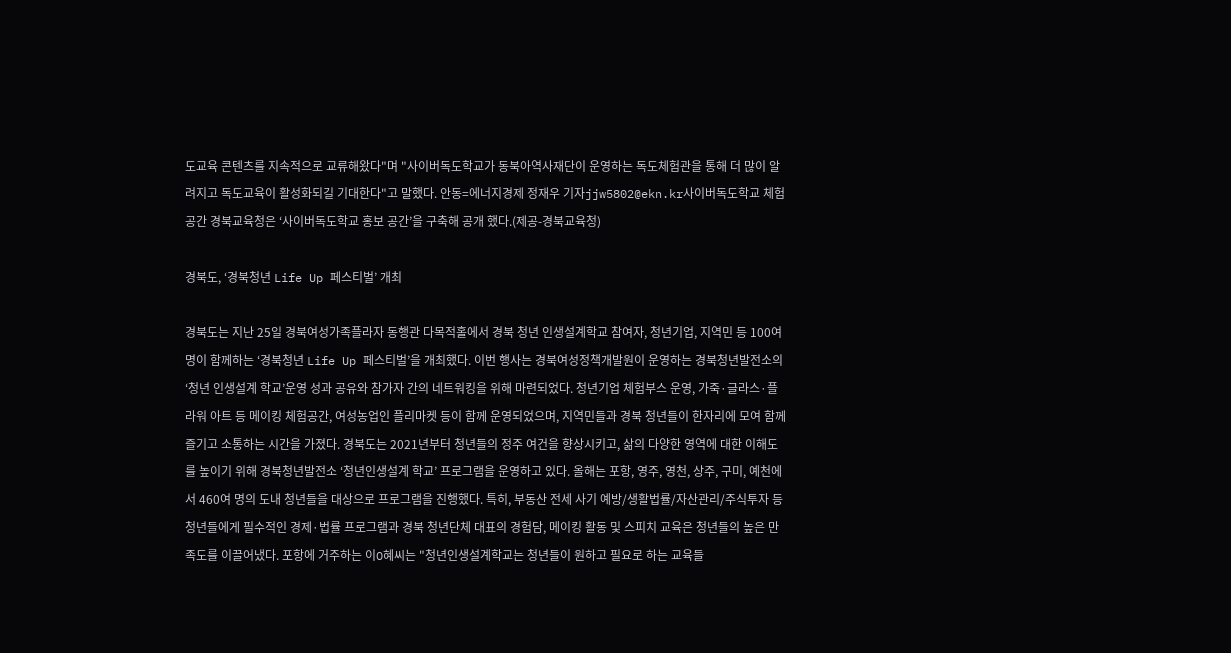도교육 콘텐츠를 지속적으로 교류해왔다"며 "사이버독도학교가 동북아역사재단이 운영하는 독도체험관을 통해 더 많이 알려지고 독도교육이 활성화되길 기대한다"고 말했다. 안동=에너지경제 정재우 기자jjw5802@ekn.kr사이버독도학교 체험공간 경북교육청은 ‘사이버독도학교 홍보 공간’을 구축해 공개 했다.(제공-경북교육청)

경북도, ‘경북청년 Life Up 페스티벌’ 개최

경북도는 지난 25일 경북여성가족플라자 동행관 다목적홀에서 경북 청년 인생설계학교 참여자, 청년기업, 지역민 등 100여 명이 함께하는 ‘경북청년 Life Up 페스티벌’을 개최했다. 이번 행사는 경북여성정책개발원이 운영하는 경북청년발전소의 ‘청년 인생설계 학교’운영 성과 공유와 참가자 간의 네트워킹을 위해 마련되었다. 청년기업 체험부스 운영, 가죽·글라스·플라워 아트 등 메이킹 체험공간, 여성농업인 플리마켓 등이 함께 운영되었으며, 지역민들과 경북 청년들이 한자리에 모여 함께 즐기고 소통하는 시간을 가졌다. 경북도는 2021년부터 청년들의 정주 여건을 향상시키고, 삶의 다양한 영역에 대한 이해도를 높이기 위해 경북청년발전소 ‘청년인생설계 학교’ 프로그램을 운영하고 있다. 올해는 포항, 영주, 영천, 상주, 구미, 예천에서 460여 명의 도내 청년들을 대상으로 프로그램을 진행했다. 특히, 부동산 전세 사기 예방/생활법률/자산관리/주식투자 등 청년들에게 필수적인 경제·법률 프로그램과 경북 청년단체 대표의 경험담, 메이킹 활동 및 스피치 교육은 청년들의 높은 만족도를 이끌어냈다. 포항에 거주하는 이O혜씨는 "청년인생설계학교는 청년들이 원하고 필요로 하는 교육들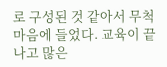로 구성된 것 같아서 무척 마음에 들었다. 교육이 끝나고 많은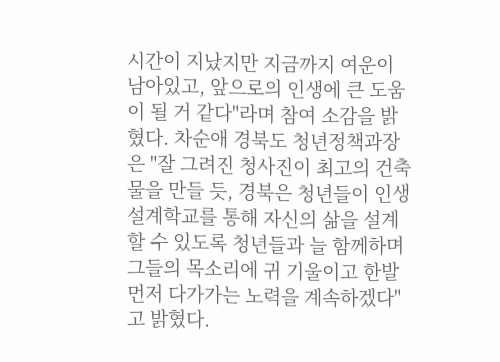시간이 지났지만 지금까지 여운이 남아있고, 앞으로의 인생에 큰 도움이 될 거 같다"라며 참여 소감을 밝혔다. 차순애 경북도 청년정책과장은 "잘 그려진 청사진이 최고의 건축물을 만들 듯, 경북은 청년들이 인생설계학교를 통해 자신의 삶을 설계할 수 있도록 청년들과 늘 함께하며 그들의 목소리에 귀 기울이고 한발 먼저 다가가는 노력을 계속하겠다"고 밝혔다.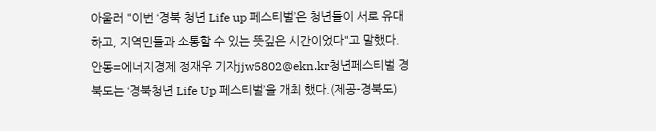아울러 "이번 ‘경북 청년 Life up 페스티벌’은 청년들이 서로 유대하고, 지역민들과 소통할 수 있는 뜻깊은 시간이었다"고 말했다. 안동=에너지경제 정재우 기자jjw5802@ekn.kr청년페스티벌 경북도는 ‘경북청년 Life Up 페스티벌’을 개최 했다.(제공-경북도)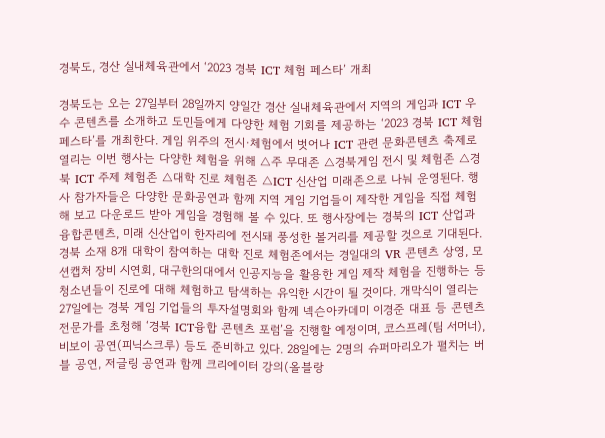경북도, 경산 실내체육관에서 ‘2023 경북 ICT 체험 페스타’ 개최

경북도는 오는 27일부터 28일까지 양일간 경산 실내체육관에서 지역의 게임과 ICT 우수 콘텐츠를 소개하고 도민들에게 다양한 체험 기회를 제공하는 ‘2023 경북 ICT 체험 페스타’를 개최한다. 게임 위주의 전시·체험에서 벗어나 ICT 관련 문화콘텐츠 축제로 열리는 이번 행사는 다양한 체험을 위해 △주 무대존 △경북게임 전시 및 체험존 △경북 ICT 주제 체험존 △대학 진로 체험존 △ICT 신산업 미래존으로 나눠 운영된다. 행사 참가자들은 다양한 문화공연과 함께 지역 게임 기업들이 제작한 게임을 직접 체험해 보고 다운로드 받아 게임을 경험해 볼 수 있다. 또 행사장에는 경북의 ICT 산업과 융합콘텐츠, 미래 신산업이 한자리에 전시돼 풍성한 볼거리를 제공할 것으로 기대된다. 경북 소재 8개 대학이 참여하는 대학 진로 체험존에서는 경일대의 VR 콘텐츠 상영, 모션캡처 장비 시연회, 대구한의대에서 인공지능을 활용한 게임 제작 체험을 진행하는 등 청소년들이 진로에 대해 체험하고 탐색하는 유익한 시간이 될 것이다. 개막식이 열리는 27일에는 경북 게임 기업들의 투자설명회와 함께 넥슨아카데미 이경준 대표 등 콘텐츠 전문가를 초청해 ‘경북 ICT융합 콘텐츠 포럼’을 진행할 예정이며, 코스프레(팀 서머너), 비보이 공연(피닉스크루) 등도 준비하고 있다. 28일에는 2명의 슈퍼마리오가 펼치는 버블 공연, 저글링 공연과 함께 크리에이터 강의(올블랑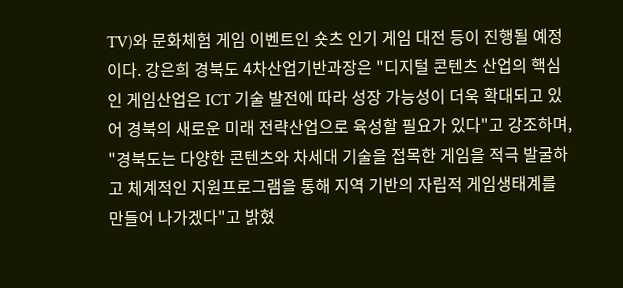TV)와 문화체험 게임 이벤트인 숏츠 인기 게임 대전 등이 진행될 예정이다. 강은희 경북도 4차산업기반과장은 "디지털 콘텐츠 산업의 핵심인 게임산업은 ICT 기술 발전에 따라 성장 가능성이 더욱 확대되고 있어 경북의 새로운 미래 전략산업으로 육성할 필요가 있다"고 강조하며, "경북도는 다양한 콘텐츠와 차세대 기술을 접목한 게임을 적극 발굴하고 체계적인 지원프로그램을 통해 지역 기반의 자립적 게임생태계를 만들어 나가겠다"고 밝혔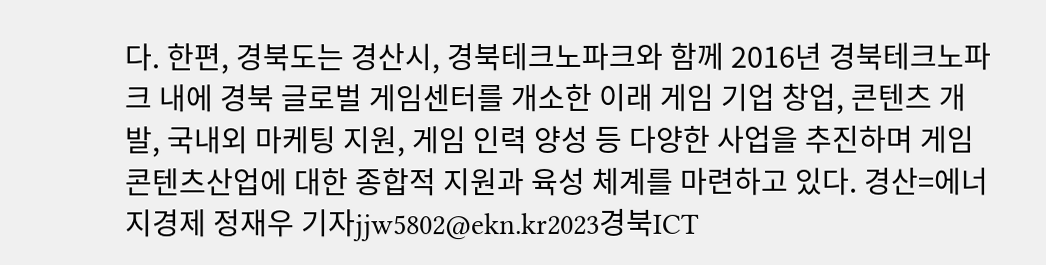다. 한편, 경북도는 경산시, 경북테크노파크와 함께 2016년 경북테크노파크 내에 경북 글로벌 게임센터를 개소한 이래 게임 기업 창업, 콘텐츠 개발, 국내외 마케팅 지원, 게임 인력 양성 등 다양한 사업을 추진하며 게임콘텐츠산업에 대한 종합적 지원과 육성 체계를 마련하고 있다. 경산=에너지경제 정재우 기자jjw5802@ekn.kr2023경북ICT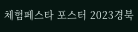체험페스타 포스터 2023경북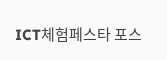ICT체험페스타 포스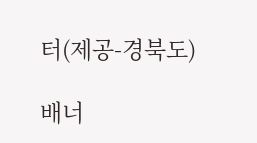터(제공-경북도)

배너